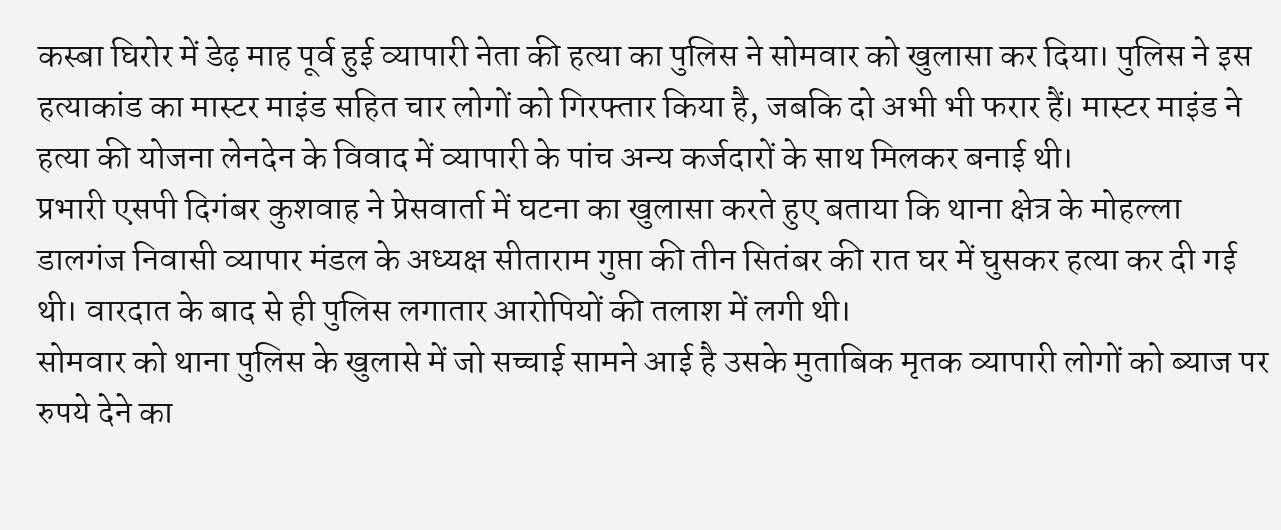कस्बा घिरोर में डेढ़ माह पूर्व हुई व्यापारी नेता की हत्या का पुलिस ने सोमवार को खुलासा कर दिया। पुलिस ने इस हत्याकांड का मास्टर माइंड सहित चार लोगों को गिरफ्तार किया है, जबकि दो अभी भी फरार हैं। मास्टर माइंड ने हत्या की योजना लेनदेन के विवाद में व्यापारी के पांच अन्य कर्जदारों के साथ मिलकर बनाई थी।
प्रभारी एसपी दिगंबर कुशवाह ने प्रेसवार्ता में घटना का खुलासा करते हुए बताया कि थाना क्षेत्र के मोहल्ला डालगंज निवासी व्यापार मंडल के अध्यक्ष सीताराम गुप्ता की तीन सितंबर की रात घर में घुसकर हत्या कर दी गई थी। वारदात के बाद से ही पुलिस लगातार आरोपियों की तलाश में लगी थी।
सोमवार को थाना पुलिस के खुलासे में जो सच्चाई सामने आई है उसके मुताबिक मृतक व्यापारी लोगों को ब्याज पर रुपये देने का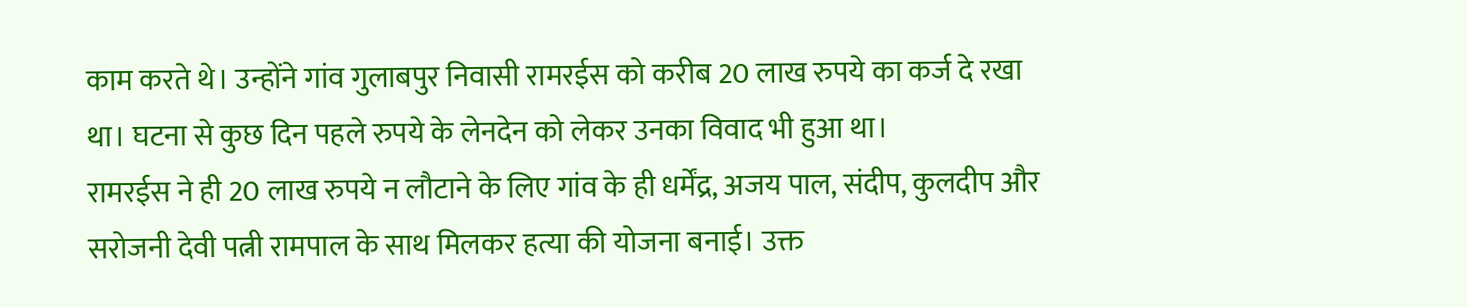काम करते थे। उन्होंने गांव गुलाबपुर निवासी रामरईस को करीब 20 लाख रुपये का कर्ज दे रखा था। घटना से कुछ दिन पहले रुपये के लेनदेन को लेकर उनका विवाद भी हुआ था।
रामरईस ने ही 20 लाख रुपये न लौटाने के लिए गांव के ही धर्मेंद्र, अजय पाल, संदीप, कुलदीप और सरोजनी देवी पत्नी रामपाल के साथ मिलकर हत्या की योजना बनाई। उक्त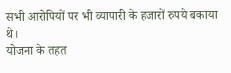सभी आरोपियों पर भी व्यापारी के हजारों रुपये बकाया थे।
योजना के तहत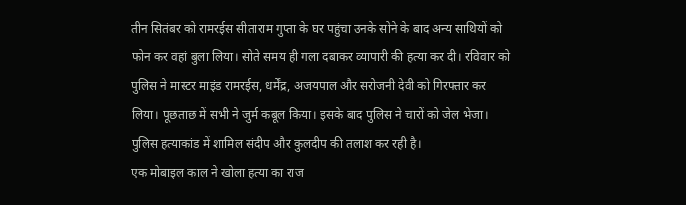तीन सितंबर को रामरईस सीताराम गुप्ता के घर पहुंचा उनके सोने के बाद अन्य साथियों को फोन कर वहां बुला लिया। सोते समय ही गला दबाकर व्यापारी की हत्या कर दी। रविवार को पुलिस ने मास्टर माइंड रामरईस, धर्मेंद्र, अजयपाल और सरोजनी देवी को गिरफ्तार कर लिया। पूछताछ में सभी ने जुर्म कबूल किया। इसके बाद पुलिस ने चारों को जेल भेजा। पुलिस हत्याकांड में शामिल संदीप और कुलदीप की तलाश कर रही है।
एक मोबाइल काल ने खोला हत्या का राज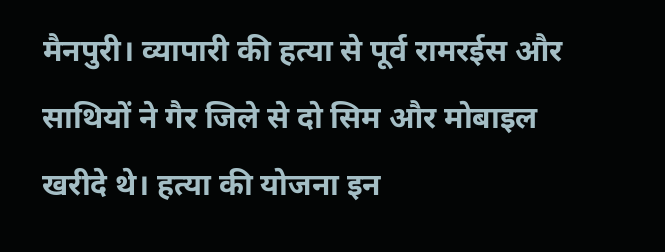मैनपुरी। व्यापारी की हत्या से पूर्व रामरईस और साथियों ने गैर जिले से दो सिम और मोबाइल खरीदे थे। हत्या की योजना इन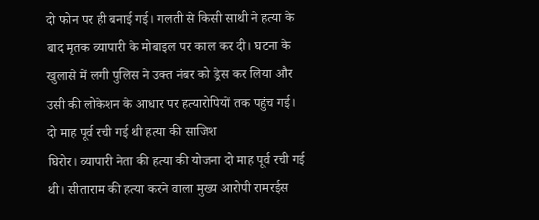दो फोन पर ही बनाई गई। गलती से किसी साथी ने हत्या के बाद मृतक व्यापारी के मोबाइल पर काल कर दी। घटना के खुलासे में लगी पुलिस ने उक्त नंबर को ड्रेस कर लिया और उसी की लोकेशन के आधार पर हत्यारोपियों तक पहुंच गई।
दो माह पूर्व रची गई थी हत्या की साजिश
घिरोर। व्यापारी नेता की हत्या की योजना दो माह पूर्व रची गई थी। सीताराम की हत्या करने वाला मुख्य आरोपी रामरईस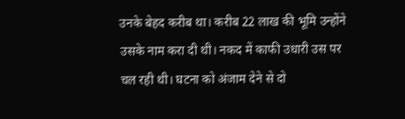उनके बेहद करीब था। करीब 22 लाख की भूमि उन्होंने उसके नाम करा दी थी। नकद में काफी उधारी उस पर चल रही थी। घटना को अंजाम देने से दो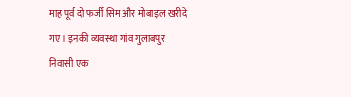माह पूर्व दो फर्जी सिम और मोबाइल खरीदे गए। इनकी व्यवस्था गांव गुलाबपुर निवासी एक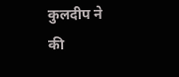कुलदीप ने की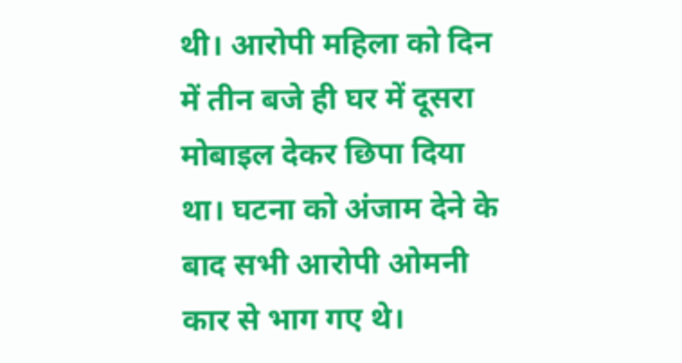थी। आरोपी महिला को दिन में तीन बजे ही घर में दूसरा मोबाइल देकर छिपा दिया था। घटना को अंजाम देने के बाद सभी आरोपी ओमनी कार से भाग गए थे।